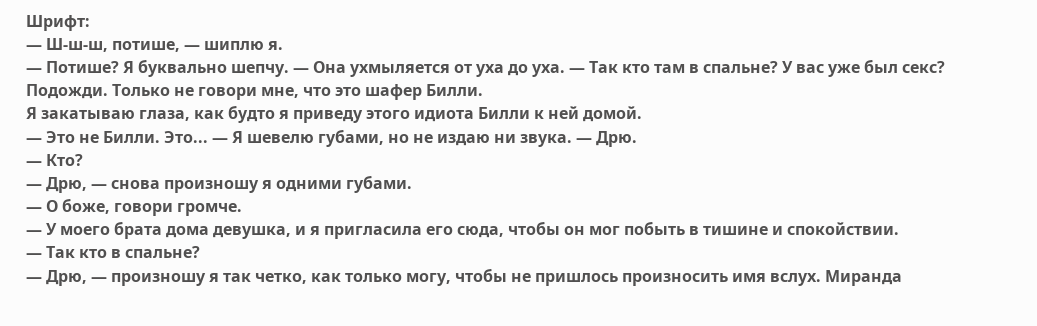Шрифт:
— Ш-ш-ш, потише, — шиплю я.
— Потише? Я буквально шепчу. — Она ухмыляется от уха до уха. — Так кто там в спальне? У вас уже был секс? Подожди. Только не говори мне, что это шафер Билли.
Я закатываю глаза, как будто я приведу этого идиота Билли к ней домой.
— Это не Билли. Это... — Я шевелю губами, но не издаю ни звука. — Дрю.
— Кто?
— Дрю, — снова произношу я одними губами.
— О боже, говори громче.
— У моего брата дома девушка, и я пригласила его сюда, чтобы он мог побыть в тишине и спокойствии.
— Так кто в спальне?
— Дрю, — произношу я так четко, как только могу, чтобы не пришлось произносить имя вслух. Миранда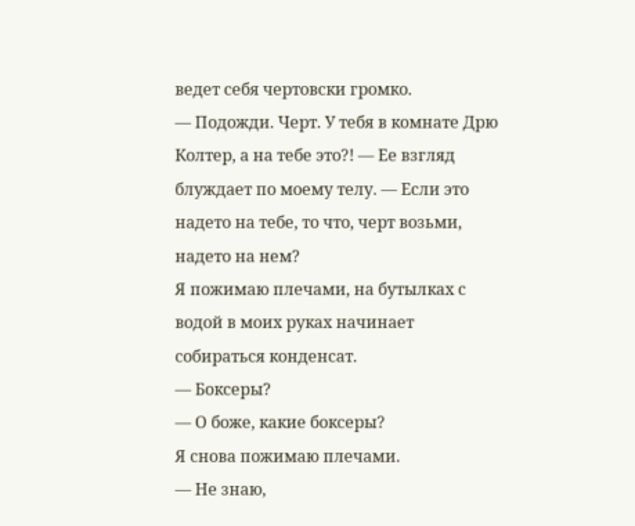ведет себя чертовски громко.
— Подожди. Черт. У тебя в комнате Дрю Колтер, а на тебе это?! — Ее взгляд блуждает по моему телу. — Если это надето на тебе, то что, черт возьми, надето на нем?
Я пожимаю плечами, на бутылках с водой в моих руках начинает собираться конденсат.
— Боксеры?
— О боже, какие боксеры?
Я снова пожимаю плечами.
— Не знаю,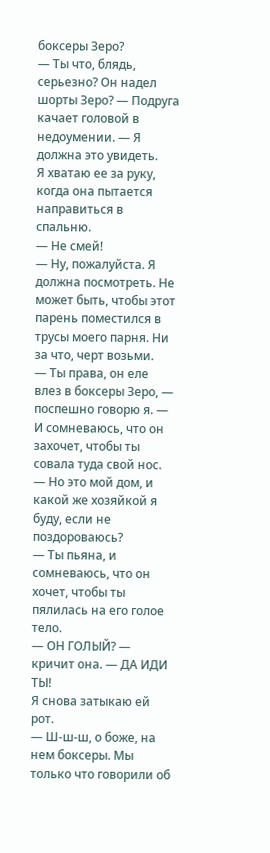боксеры Зеро?
— Ты что, блядь, серьезно? Он надел шорты Зеро? — Подруга качает головой в недоумении. — Я должна это увидеть.
Я хватаю ее за руку, когда она пытается направиться в спальню.
— Не смей!
— Ну, пожалуйста. Я должна посмотреть. Не может быть, чтобы этот парень поместился в трусы моего парня. Ни за что, черт возьми.
— Ты права, он еле влез в боксеры Зеро, — поспешно говорю я. — И сомневаюсь, что он захочет, чтобы ты совала туда свой нос.
— Но это мой дом, и какой же хозяйкой я буду, если не поздороваюсь?
— Ты пьяна, и сомневаюсь, что он хочет, чтобы ты пялилась на его голое тело.
— ОН ГОЛЫЙ? — кричит она. — ДА ИДИ ТЫ!
Я снова затыкаю ей рот.
— Ш-ш-ш, о боже, на нем боксеры. Мы только что говорили об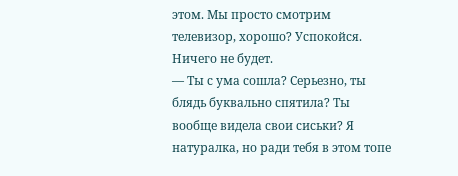этом. Мы просто смотрим телевизор, хорошо? Успокойся. Ничего не будет.
— Ты с ума сошла? Серьезно, ты блядь буквально спятила? Ты вообще видела свои сиськи? Я натуралка, но ради тебя в этом топе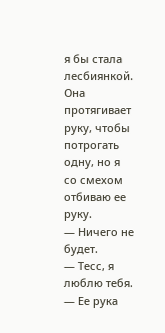я бы стала лесбиянкой.
Она протягивает руку, чтобы потрогать одну, но я со смехом отбиваю ее руку.
— Ничего не будет.
— Тесс, я люблю тебя. — Ее рука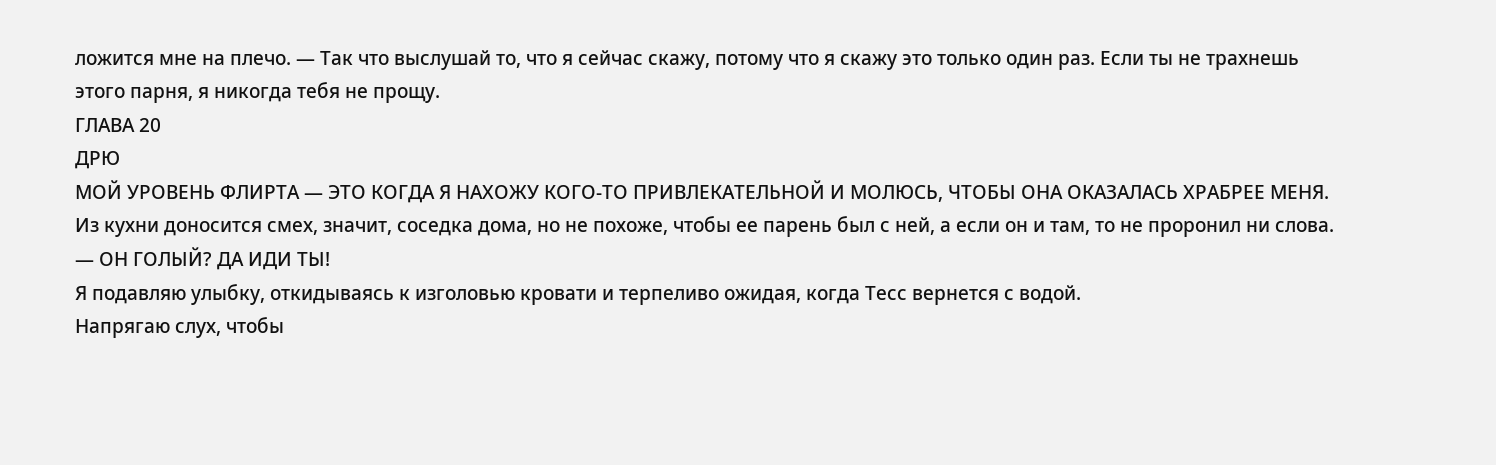ложится мне на плечо. — Так что выслушай то, что я сейчас скажу, потому что я скажу это только один раз. Если ты не трахнешь этого парня, я никогда тебя не прощу.
ГЛАВА 20
ДРЮ
МОЙ УРОВЕНЬ ФЛИРТА — ЭТО КОГДА Я НАХОЖУ КОГО-ТО ПРИВЛЕКАТЕЛЬНОЙ И МОЛЮСЬ, ЧТОБЫ ОНА ОКАЗАЛАСЬ ХРАБРЕЕ МЕНЯ.
Из кухни доносится смех, значит, соседка дома, но не похоже, чтобы ее парень был с ней, а если он и там, то не проронил ни слова.
— ОН ГОЛЫЙ? ДА ИДИ ТЫ!
Я подавляю улыбку, откидываясь к изголовью кровати и терпеливо ожидая, когда Тесс вернется с водой.
Напрягаю слух, чтобы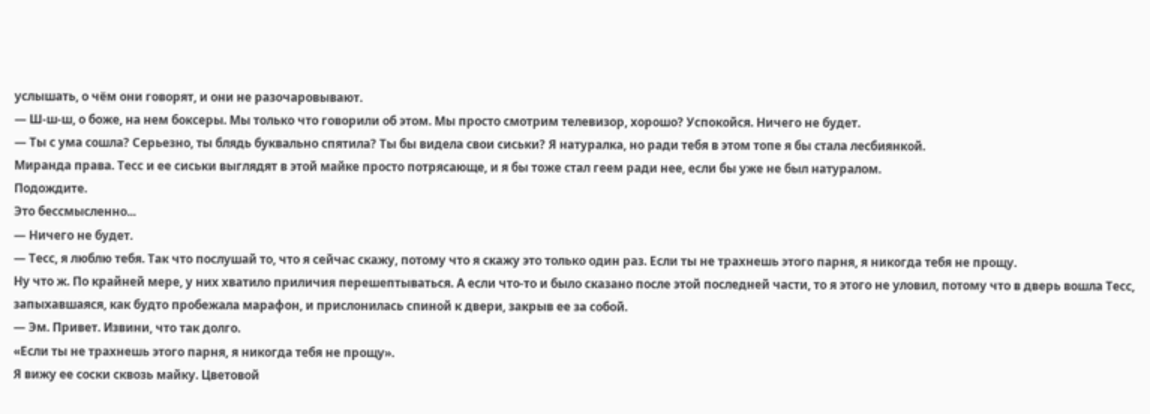услышать, о чём они говорят, и они не разочаровывают.
— Ш-ш-ш, о боже, на нем боксеры. Мы только что говорили об этом. Мы просто смотрим телевизор, хорошо? Успокойся. Ничего не будет.
— Ты с ума сошла? Серьезно, ты блядь буквально спятила? Ты бы видела свои сиськи? Я натуралка, но ради тебя в этом топе я бы стала лесбиянкой.
Миранда права. Тесс и ее сиськи выглядят в этой майке просто потрясающе, и я бы тоже стал геем ради нее, если бы уже не был натуралом.
Подождите.
Это бессмысленно...
— Ничего не будет.
— Тесс, я люблю тебя. Так что послушай то, что я сейчас скажу, потому что я скажу это только один раз. Если ты не трахнешь этого парня, я никогда тебя не прощу.
Ну что ж. По крайней мере, у них хватило приличия перешептываться. А если что-то и было сказано после этой последней части, то я этого не уловил, потому что в дверь вошла Тесс, запыхавшаяся, как будто пробежала марафон, и прислонилась спиной к двери, закрыв ее за собой.
— Эм. Привет. Извини, что так долго.
«Если ты не трахнешь этого парня, я никогда тебя не прощу».
Я вижу ее соски сквозь майку. Цветовой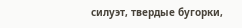силуэт, твердые бугорки,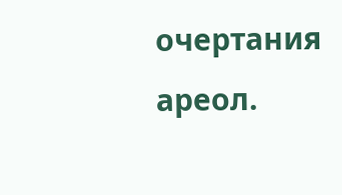очертания ареол.